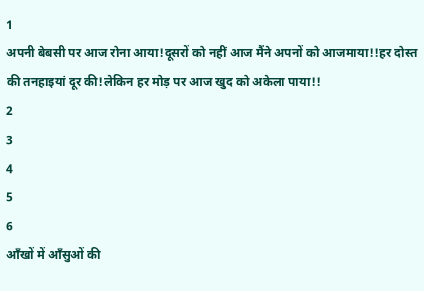1
अपनी बेबसी पर आज रोना आया!दूसरों को नहीं आज मैंने अपनों को आजमाया!!हर दोस्त की तनहाइयां दूर की!लेकिन हर मोड़ पर आज खुद को अकेला पाया!!
2
3
4
5
6
आँखों में आँसुओं की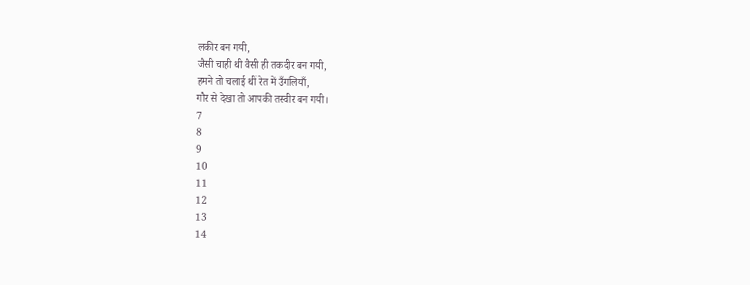लकीर बन गयी,
जैसी चाही थी वैसी ही तकदीर बन गयी,
हमने तो चलाई थीं रेत में उँगलियाँ,
गौर से देखा तो आपकी तस्वीर बन गयी।
7
8
9
10
11
12
13
14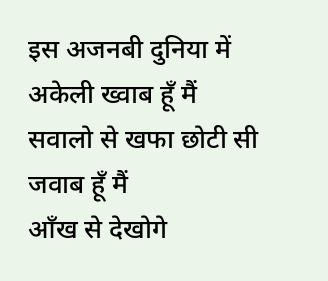इस अजनबी दुनिया में अकेली ख्वाब हूँ मैं
सवालो से खफा छोटी सी जवाब हूँ मैं
आँख से देखोगे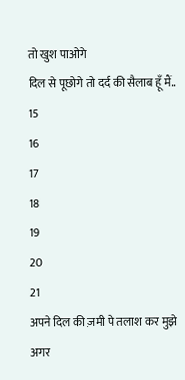तो खुश पाओगे
दिल से पूछोगे तो दर्द की सैलाब हूँ मैं..
15
16
17
18
19
20
21
अपने दिल की ज़मी पे तलाश कर मुझे
अगर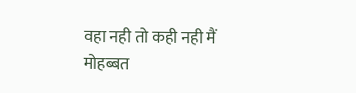वहा नही तो कही नही मैं
मोहब्बत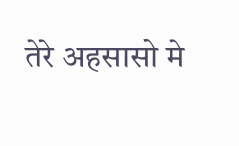तेरे अहसासो मे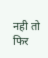नही तो फिर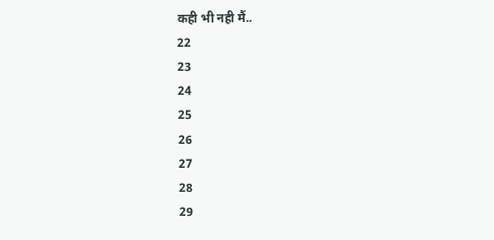कही भी नही मैं..
22
23
24
25
26
27
28
29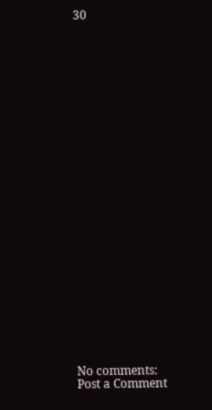30


























No comments:
Post a Comment